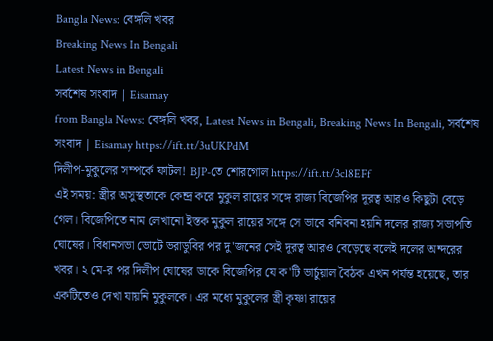Bangla News: বেঙ্গলি খবর
Breaking News In Bengali
Latest News in Bengali
সর্বশেষ সংবাদ | Eisamay
from Bangla News: বেঙ্গলি খবর, Latest News in Bengali, Breaking News In Bengali, সর্বশেষ সংবাদ | Eisamay https://ift.tt/3uUKPdM
দিলীপ-মুকুলের সম্পর্কে ফাটল! BJP-তে শোরগোল https://ift.tt/3cl8EFf
এই সময়: স্ত্রীর অসুস্থতাকে কেন্দ্র করে মুকুল রায়ের সঙ্গে রাজ্য বিজেপির দূরত্ব আরও কিছুটা বেড়ে গেল। বিজেপিতে নাম লেখানো ইস্তক মুকুল রায়ের সঙ্গে সে ভাবে বনিবনা হয়নি দলের রাজ্য সভাপতি ঘোষের। বিধানসভা ভোটে ভরাডুবির পর দু'জনের সেই দূরত্ব আরও বেড়েছে বলেই দলের অন্দরের খবর। ২ মে-র পর দিলীপ ঘোষের ডাকে বিজেপির যে ক'টি ভার্চুয়াল বৈঠক এখন পর্যন্ত হয়েছে, তার একটিতেও দেখা যায়নি মুকুলকে। এর মধ্যে মুকুলের স্ত্রী কৃষ্ণা রায়ের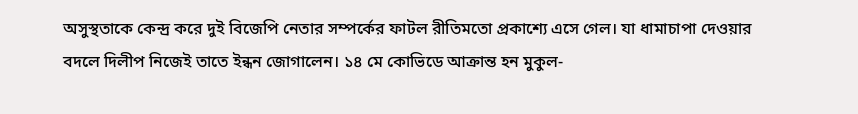অসুস্থতাকে কেন্দ্র করে দুই বিজেপি নেতার সম্পর্কের ফাটল রীতিমতো প্রকাশ্যে এসে গেল। যা ধামাচাপা দেওয়ার বদলে দিলীপ নিজেই তাতে ইন্ধন জোগালেন। ১৪ মে কোভিডে আক্রান্ত হন মুকুল-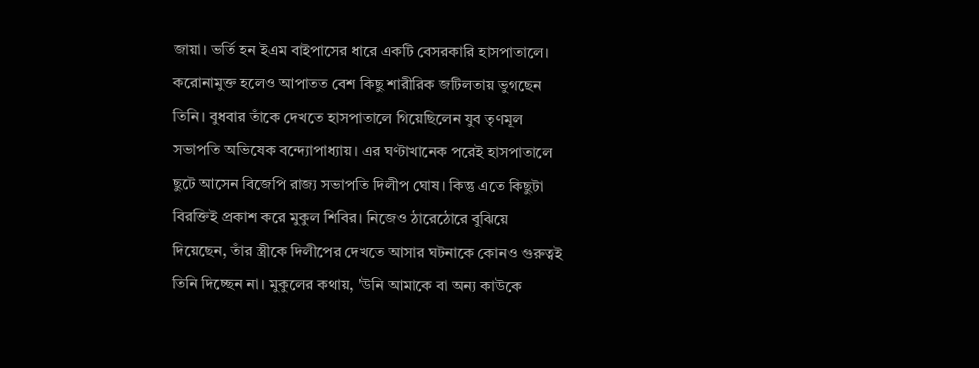জায়া। ভর্তি হন ইএম বাইপাসের ধারে একটি বেসরকারি হাসপাতালে। করোনামুক্ত হলেও আপাতত বেশ কিছু শারীরিক জটিলতায় ভুগছেন তিনি। বুধবার তাঁকে দেখতে হাসপাতালে গিয়েছিলেন যুব তৃণমূল সভাপতি অভিষেক বন্দ্যোপাধ্যায়। এর ঘণ্টাখানেক পরেই হাসপাতালে ছুটে আসেন বিজেপি রাজ্য সভাপতি দিলীপ ঘোষ। কিন্তু এতে কিছুটা বিরক্তিই প্রকাশ করে মুকুল শিবির। নিজেও ঠারেঠোরে বুঝিয়ে দিয়েছেন, তাঁর স্ত্রীকে দিলীপের দেখতে আসার ঘটনাকে কোনও গুরুত্বই তিনি দিচ্ছেন না। মুকুলের কথায়, 'উনি আমাকে বা অন্য কাউকে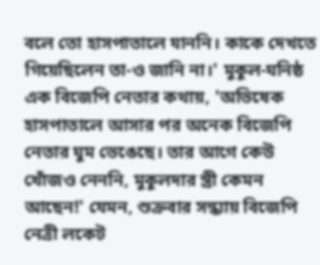বলে তো হাসপাতালে যাননি। কাকে দেখতে গিয়েছিলেন তা-ও জানি না।' মুকুল-ঘনিষ্ঠ এক বিজেপি নেতার কথায়, 'অভিষেক হাসপাতালে আসার পর অনেক বিজেপি নেতার ঘুম ভেঙেছে। তার আগে কেউ খোঁজও নেননি, মুকুলদার স্ত্রী কেমন আছেন!' যেমন, শুক্রবার সন্ধ্যায় বিজেপি নেত্রী লকেট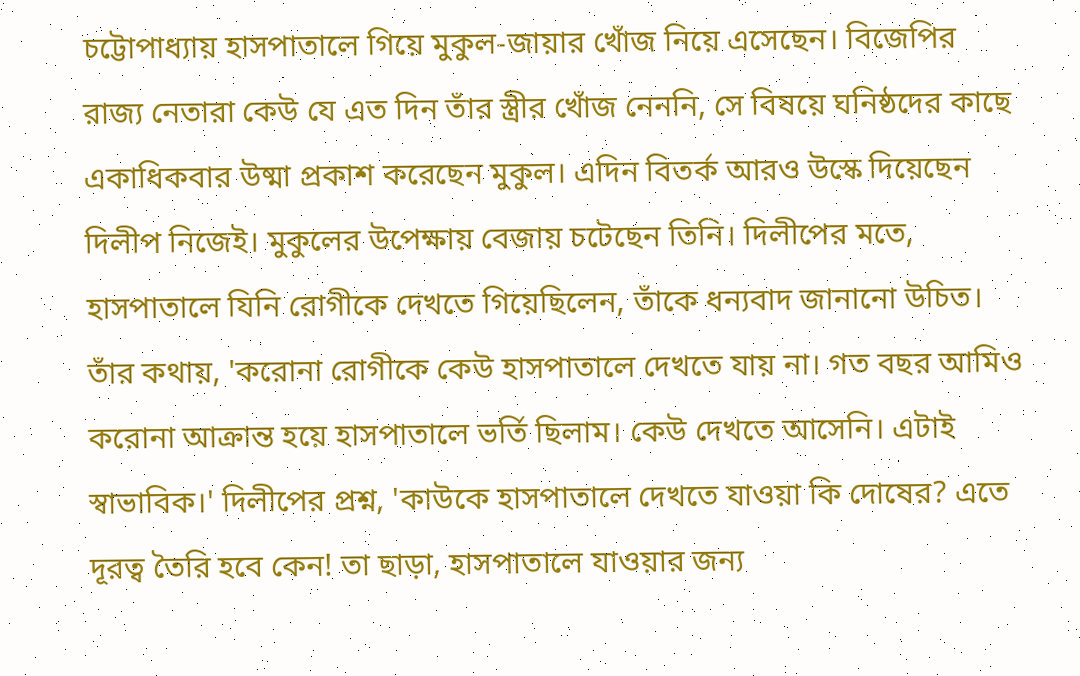চট্টোপাধ্যায় হাসপাতালে গিয়ে মুকুল-জায়ার খোঁজ নিয়ে এসেছেন। বিজেপির রাজ্য নেতারা কেউ যে এত দিন তাঁর স্ত্রীর খোঁজ নেননি, সে বিষয়ে ঘনিষ্ঠদের কাছে একাধিকবার উষ্মা প্রকাশ করেছেন মুকুল। এদিন বিতর্ক আরও উস্কে দিয়েছেন দিলীপ নিজেই। মুকুলের উপেক্ষায় বেজায় চটেছেন তিনি। দিলীপের মতে, হাসপাতালে যিনি রোগীকে দেখতে গিয়েছিলেন, তাঁকে ধন্যবাদ জানানো উচিত। তাঁর কথায়, 'করোনা রোগীকে কেউ হাসপাতালে দেখতে যায় না। গত বছর আমিও করোনা আক্রান্ত হয়ে হাসপাতালে ভর্তি ছিলাম। কেউ দেখতে আসেনি। এটাই স্বাভাবিক।' দিলীপের প্রশ্ন, 'কাউকে হাসপাতালে দেখতে যাওয়া কি দোষের? এতে দূরত্ব তৈরি হবে কেন! তা ছাড়া, হাসপাতালে যাওয়ার জন্য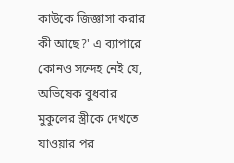কাউকে জিজ্ঞাসা করার কী আছে?' এ ব্যাপারে কোনও সন্দেহ নেই যে, অভিষেক বুধবার মুকুলের স্ত্রীকে দেখতে যাওয়ার পর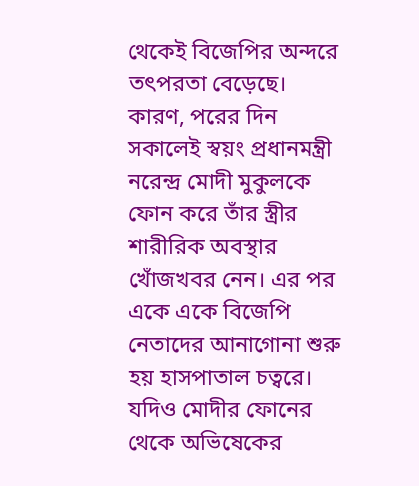থেকেই বিজেপির অন্দরে তৎপরতা বেড়েছে। কারণ, পরের দিন সকালেই স্বয়ং প্রধানমন্ত্রী নরেন্দ্র মোদী মুকুলকে ফোন করে তাঁর স্ত্রীর শারীরিক অবস্থার খোঁজখবর নেন। এর পর একে একে বিজেপি নেতাদের আনাগোনা শুরু হয় হাসপাতাল চত্বরে। যদিও মোদীর ফোনের থেকে অভিষেকের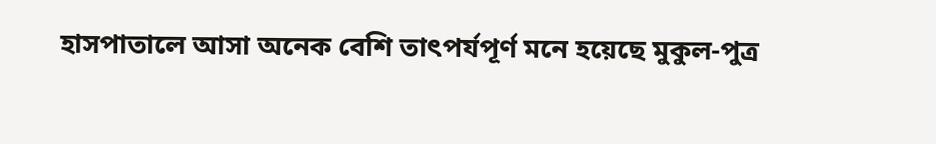হাসপাতালে আসা অনেক বেশি তাৎপর্যপূর্ণ মনে হয়েছে মুকুল-পুত্র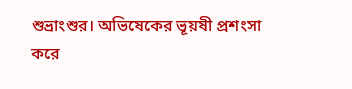শুভ্রাংশুর। অভিষেকের ভূয়ষী প্রশংসা করে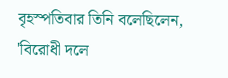বৃহস্পতিবার তিনি বলেছিলেন, 'বিরোধী দলে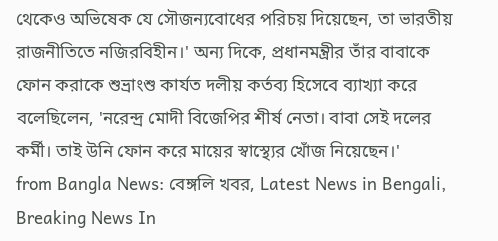থেকেও অভিষেক যে সৌজন্যবোধের পরিচয় দিয়েছেন, তা ভারতীয় রাজনীতিতে নজিরবিহীন।' অন্য দিকে, প্রধানমন্ত্রীর তাঁর বাবাকে ফোন করাকে শুভ্রাংশু কার্যত দলীয় কর্তব্য হিসেবে ব্যাখ্যা করে বলেছিলেন, 'নরেন্দ্র মোদী বিজেপির শীর্ষ নেতা। বাবা সেই দলের কর্মী। তাই উনি ফোন করে মায়ের স্বাস্থ্যের খোঁজ নিয়েছেন।'
from Bangla News: বেঙ্গলি খবর, Latest News in Bengali, Breaking News In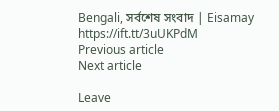Bengali, সর্বশেষ সংবাদ | Eisamay https://ift.tt/3uUKPdM
Previous article
Next article

Leave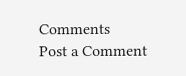Comments
Post a Comment